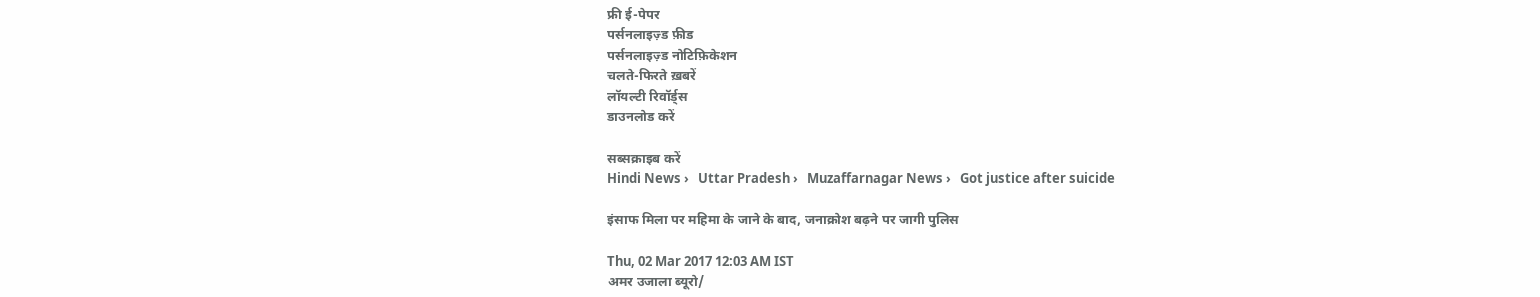फ्री ई-पेपर
पर्सनलाइज़्ड फ़ीड
पर्सनलाइज़्ड नोटिफ़िकेशन
चलते-फिरते ख़बरें
लॉयल्टी रिवॉर्ड्स
डाउनलोड करें

सब्सक्राइब करें
Hindi News ›   Uttar Pradesh ›   Muzaffarnagar News ›   Got justice after suicide

इंसाफ मिला पर महिमा के जाने के बाद, जनाक्रोश बढ़ने पर जागी पुलिस

Thu, 02 Mar 2017 12:03 AM IST
अमर उजाला ब्यूरो/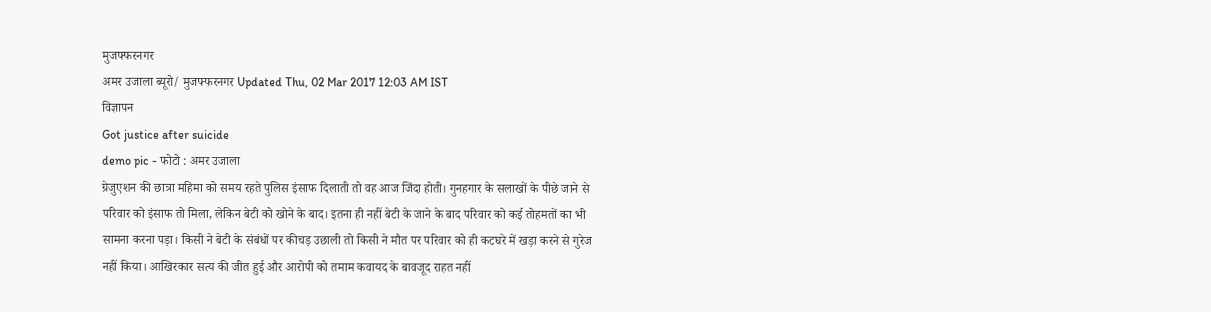मुजफ्फरनगर
अमर उजाला ब्यूरो/ मुजफ्फरनगर Updated Thu, 02 Mar 2017 12:03 AM IST
विज्ञापन
Got justice after suicide
demo pic - फोटो : अमर उजाला
ग्रेजुएशन की छात्रा महिमा को समय रहते पुलिस इंसाफ दिलाती तो वह आज जिंदा होती। गुनहगार के सलाखों के पीछे जाने से परिवार को इंसाफ तो मिला, लेकिन बेटी को खोने के बाद। इतना ही नहीं बेटी के जाने के बाद परिवार को कई तोहमतों का भी सामना करना पड़ा। किसी ने बेटी के संबंधों पर कीचड़ उछाली तो किसी ने मौत पर परिवार को ही कटघरे में खड़ा करने से गुरेज नहीं किया। आखिरकार सत्य की जीत हुई और आरोपी को तमाम कवायद के बावजूद राहत नहीं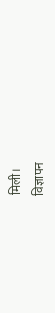मिली।
विज्ञापन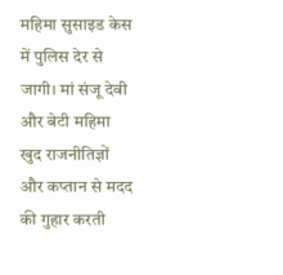महिमा सुसाइड केस में पुलिस देर से जागी। मां संजू देवी  और बेटी महिमा खुद राजनीतिज्ञों और कप्तान से मदद की गुहार करती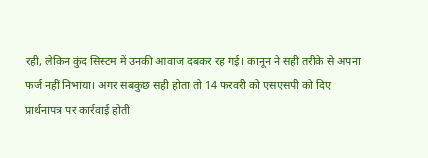रही, लेकिन कुंद सिस्टम में उनकी आवाज दबकर रह गई। कानून ने सही तरीके से अपना फर्ज नहीं निभाया। अगर सबकुछ सही होता तो 14 फरवरी को एसएसपी को दिए प्रार्थनापत्र पर कार्रवाई होती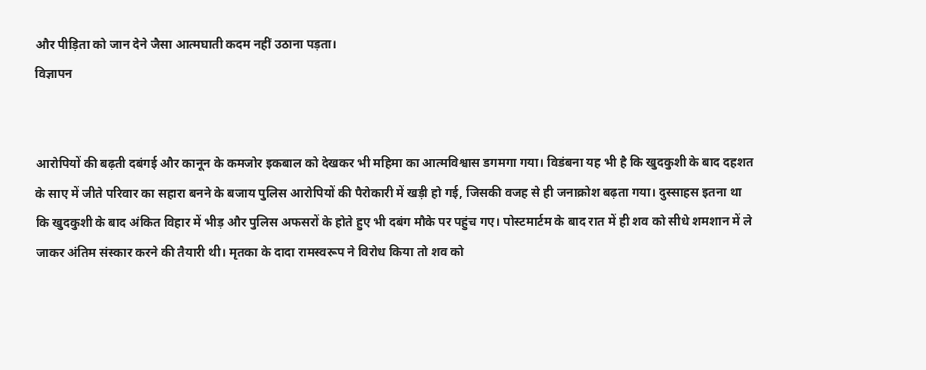और पीड़िता को जान देने जैसा आत्मघाती कदम नहीं उठाना पड़ता।
विज्ञापन


आरोपियों की बढ़ती दबंगई और कानून के कमजोर इकबाल को देखकर भी महिमा का आत्मविश्वास डगमगा गया। विडंबना यह भी है कि खुदकुशी के बाद दहशत के साए में जीते परिवार का सहारा बनने के बजाय पुलिस आरोपियों की पैरोकारी में खड़ी हो गई, जिसकी वजह से ही जनाक्रोश बढ़ता गया। दुस्साहस इतना था कि खुदकुशी के बाद अंकित विहार में भीड़ और पुलिस अफसरों के होते हुए भी दबंग मौके पर पहुंच गए। पोस्टमार्टम के बाद रात में ही शव को सीधे शमशान में ले जाकर अंतिम संस्कार करने की तैयारी थी। मृतका के दादा रामस्वरूप ने विरोध किया तो शव को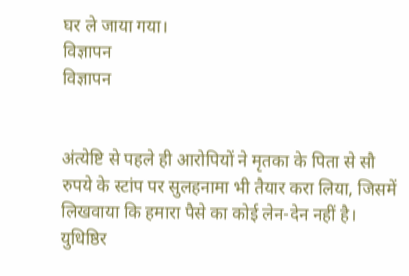घर ले जाया गया।
विज्ञापन
विज्ञापन


अंत्येष्टि से पहले ही आरोपियों ने मृतका के पिता से सौ रुपये के स्टांप पर सुलहनामा भी तैयार करा लिया, जिसमें लिखवाया कि हमारा पैसे का कोई लेन-देन नहीं है। युधिष्ठिर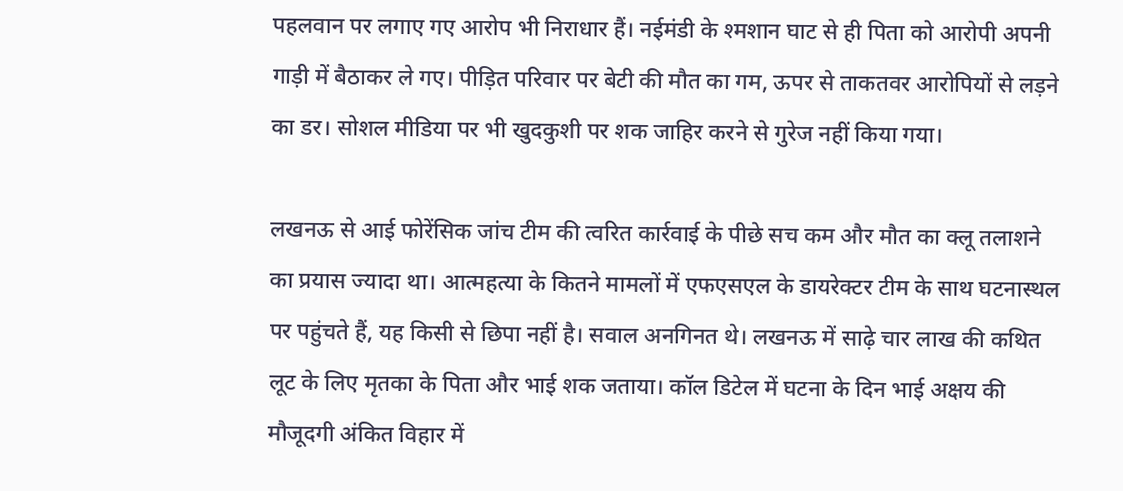पहलवान पर लगाए गए आरोप भी निराधार हैं। नईमंडी के श्मशान घाट से ही पिता को आरोपी अपनी गाड़ी में बैठाकर ले गए। पीड़ित परिवार पर बेटी की मौत का गम, ऊपर से ताकतवर आरोपियों से लड़ने का डर। सोशल मीडिया पर भी खुदकुशी पर शक जाहिर करने से गुरेज नहीं किया गया।

लखनऊ से आई फोरेंसिक जांच टीम की त्वरित कार्रवाई के पीछे सच कम और मौत का क्लू तलाशने का प्रयास ज्यादा था। आत्महत्या के कितने मामलों में एफएसएल के डायरेक्टर टीम के साथ घटनास्थल पर पहुंचते हैं, यह किसी से छिपा नहीं है। सवाल अनगिनत थे। लखनऊ में साढ़े चार लाख की कथित लूट के लिए मृतका के पिता और भाई शक जताया। कॉल डिटेल में घटना के दिन भाई अक्षय की मौजूदगी अंकित विहार में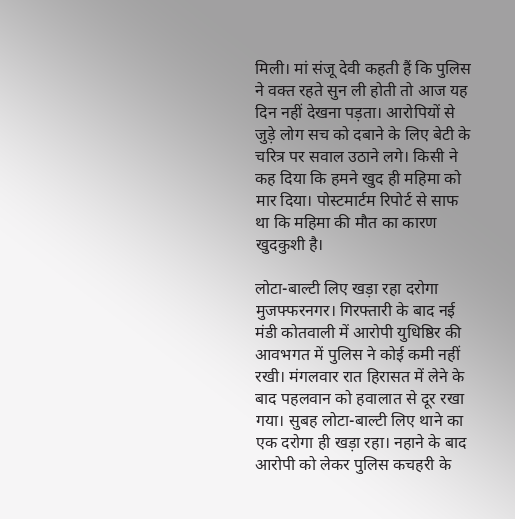मिली। मां संजू देवी कहती हैं कि पुलिस ने वक्त रहते सुन ली होती तो आज यह दिन नहीं देखना पड़ता। आरोपियों से जुड़े लोग सच को दबाने के लिए बेटी के चरित्र पर सवाल उठाने लगे। किसी ने कह दिया कि हमने खुद ही महिमा को मार दिया। पोस्टमार्टम रिपोर्ट से साफ था कि महिमा की मौत का कारण खुदकुशी है।

लोटा-बाल्टी लिए खड़ा रहा दरोगा
मुजफ्फरनगर। गिरफ्तारी के बाद नई मंडी कोतवाली में आरोपी युधिष्ठिर की आवभगत में पुलिस ने कोई कमी नहीं रखी। मंगलवार रात हिरासत में लेने के बाद पहलवान को हवालात से दूर रखा गया। सुबह लोटा-बाल्टी लिए थाने का एक दरोगा ही खड़ा रहा। नहाने के बाद आरोपी को लेकर पुलिस कचहरी के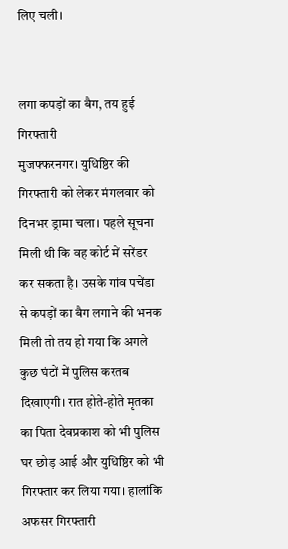लिए चली।


लगा कपड़ों का बैग, तय हुई गिरफ्तारी
मुजफ्फरनगर। युधिष्ठिर की गिरफ्तारी को लेकर मंगलवार को दिनभर ड्रामा चला। पहले सूचना मिली थी कि वह कोर्ट में सरेंडर कर सकता है। उसके गांव पचेंडा से कपड़ों का बैग लगाने की भनक मिली तो तय हो गया कि अगले कुछ घंटों में पुलिस करतब दिखाएगी। रात होते-होते मृतका का पिता देवप्रकाश को भी पुलिस घर छोड़ आई और युधिष्ठिर को भी गिरफ्तार कर लिया गया। हालांकि अफसर गिरफ्तारी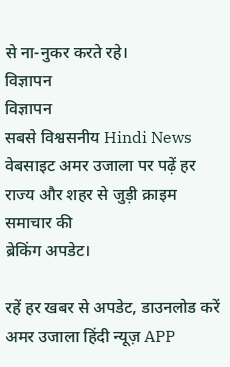से ना-नुकर करते रहे।
विज्ञापन
विज्ञापन
सबसे विश्वसनीय Hindi News वेबसाइट अमर उजाला पर पढ़ें हर राज्य और शहर से जुड़ी क्राइम समाचार की
ब्रेकिंग अपडेट।

रहें हर खबर से अपडेट, डाउनलोड करें अमर उजाला हिंदी न्यूज़ APP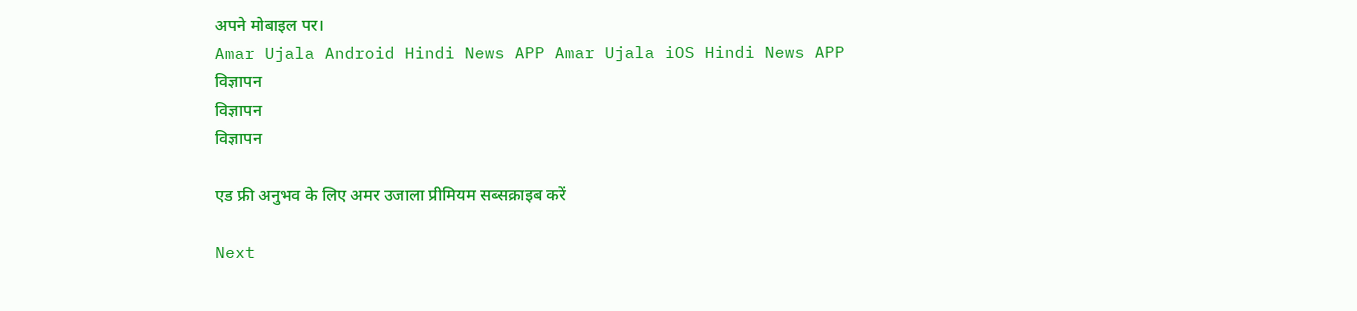अपने मोबाइल पर।
Amar Ujala Android Hindi News APP Amar Ujala iOS Hindi News APP
विज्ञापन
विज्ञापन
विज्ञापन

एड फ्री अनुभव के लिए अमर उजाला प्रीमियम सब्सक्राइब करें

Next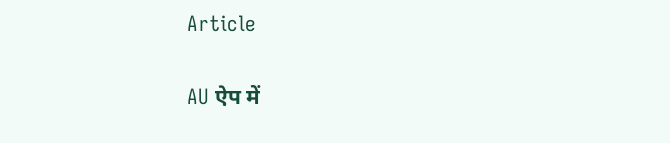Article

AU ऐप में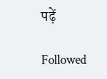पढ़ें

Followed